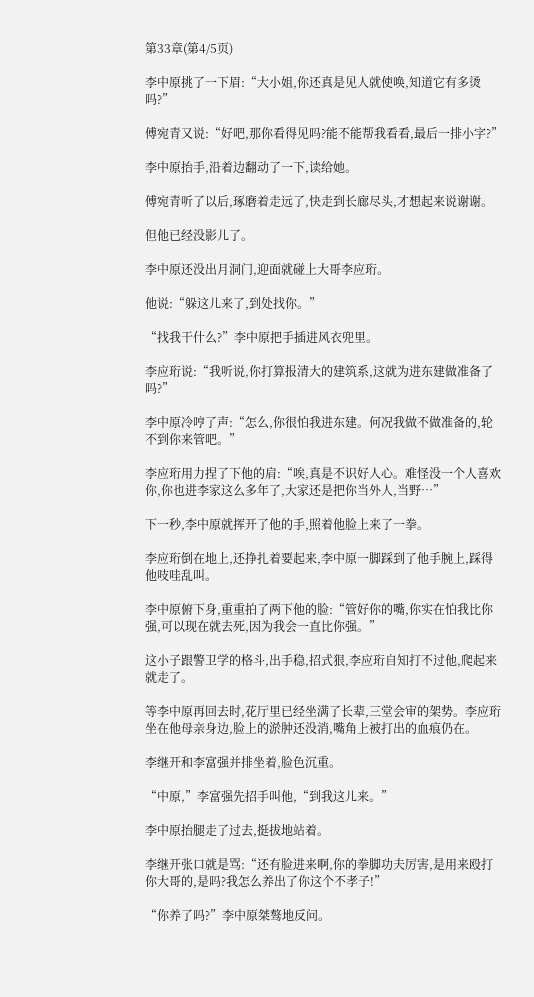第33章(第4/5页)

李中原挑了一下眉:“大小姐,你还真是见人就使唤,知道它有多烫吗?”

傅宛青又说:“好吧,那你看得见吗?能不能帮我看看,最后一排小字?”

李中原抬手,沿着边翻动了一下,读给她。

傅宛青听了以后,琢磨着走远了,快走到长廊尽头,才想起来说谢谢。

但他已经没影儿了。

李中原还没出月洞门,迎面就碰上大哥李应珩。

他说:“躲这儿来了,到处找你。”

“找我干什么?”李中原把手插进风衣兜里。

李应珩说:“我听说,你打算报清大的建筑系,这就为进东建做准备了吗?”

李中原冷哼了声:“怎么,你很怕我进东建。何况我做不做准备的,轮不到你来管吧。”

李应珩用力捏了下他的肩:“唉,真是不识好人心。难怪没一个人喜欢你,你也进李家这么多年了,大家还是把你当外人,当野…”

下一秒,李中原就挥开了他的手,照着他脸上来了一拳。

李应珩倒在地上,还挣扎着要起来,李中原一脚踩到了他手腕上,踩得他吱哇乱叫。

李中原俯下身,重重拍了两下他的脸:“管好你的嘴,你实在怕我比你强,可以现在就去死,因为我会一直比你强。”

这小子跟警卫学的格斗,出手稳,招式狠,李应珩自知打不过他,爬起来就走了。

等李中原再回去时,花厅里已经坐满了长辈,三堂会审的架势。李应珩坐在他母亲身边,脸上的淤肿还没消,嘴角上被打出的血痕仍在。

李继开和李富强并排坐着,脸色沉重。

“中原,”李富强先招手叫他,“到我这儿来。”

李中原抬腿走了过去,挺拔地站着。

李继开张口就是骂:“还有脸进来啊,你的拳脚功夫厉害,是用来殴打你大哥的,是吗?我怎么养出了你这个不孝子!”

“你养了吗?”李中原桀骜地反问。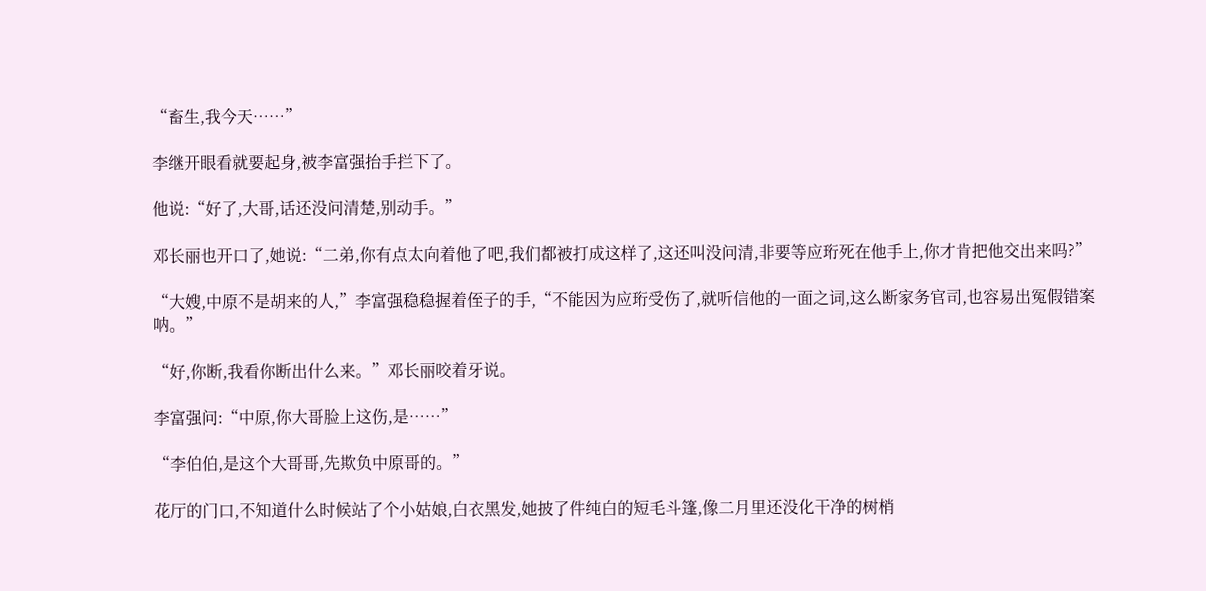“畜生,我今天……”

李继开眼看就要起身,被李富强抬手拦下了。

他说:“好了,大哥,话还没问清楚,别动手。”

邓长丽也开口了,她说:“二弟,你有点太向着他了吧,我们都被打成这样了,这还叫没问清,非要等应珩死在他手上,你才肯把他交出来吗?”

“大嫂,中原不是胡来的人,”李富强稳稳握着侄子的手,“不能因为应珩受伤了,就听信他的一面之词,这么断家务官司,也容易出冤假错案呐。”

“好,你断,我看你断出什么来。”邓长丽咬着牙说。

李富强问:“中原,你大哥脸上这伤,是……”

“李伯伯,是这个大哥哥,先欺负中原哥的。”

花厅的门口,不知道什么时候站了个小姑娘,白衣黑发,她披了件纯白的短毛斗篷,像二月里还没化干净的树梢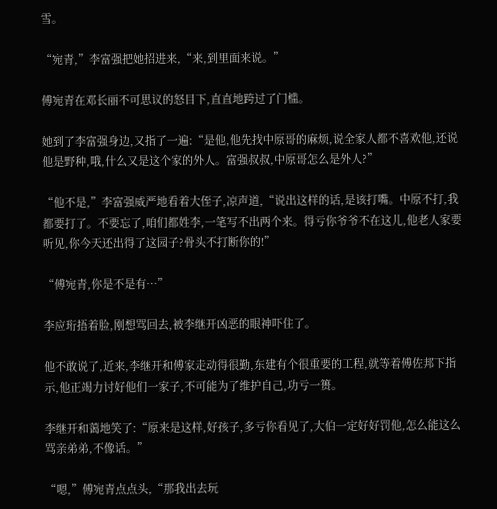雪。

“宛青,”李富强把她招进来,“来,到里面来说。”

傅宛青在邓长丽不可思议的怒目下,直直地跨过了门槛。

她到了李富强身边,又指了一遍:“是他,他先找中原哥的麻烦,说全家人都不喜欢他,还说他是野种,哦,什么又是这个家的外人。富强叔叔,中原哥怎么是外人?”

“他不是,”李富强威严地看着大侄子,凉声道,“说出这样的话,是该打嘴。中原不打,我都要打了。不要忘了,咱们都姓李,一笔写不出两个来。得亏你爷爷不在这儿,他老人家要听见,你今天还出得了这园子?骨头不打断你的!”

“傅宛青,你是不是有…”

李应珩捂着脸,刚想骂回去,被李继开凶恶的眼神吓住了。

他不敢说了,近来,李继开和傅家走动得很勤,东建有个很重要的工程,就等着傅佐邦下指示,他正竭力讨好他们一家子,不可能为了维护自己,功亏一篑。

李继开和蔼地笑了:“原来是这样,好孩子,多亏你看见了,大伯一定好好罚他,怎么能这么骂亲弟弟,不像话。”

“嗯,”傅宛青点点头,“那我出去玩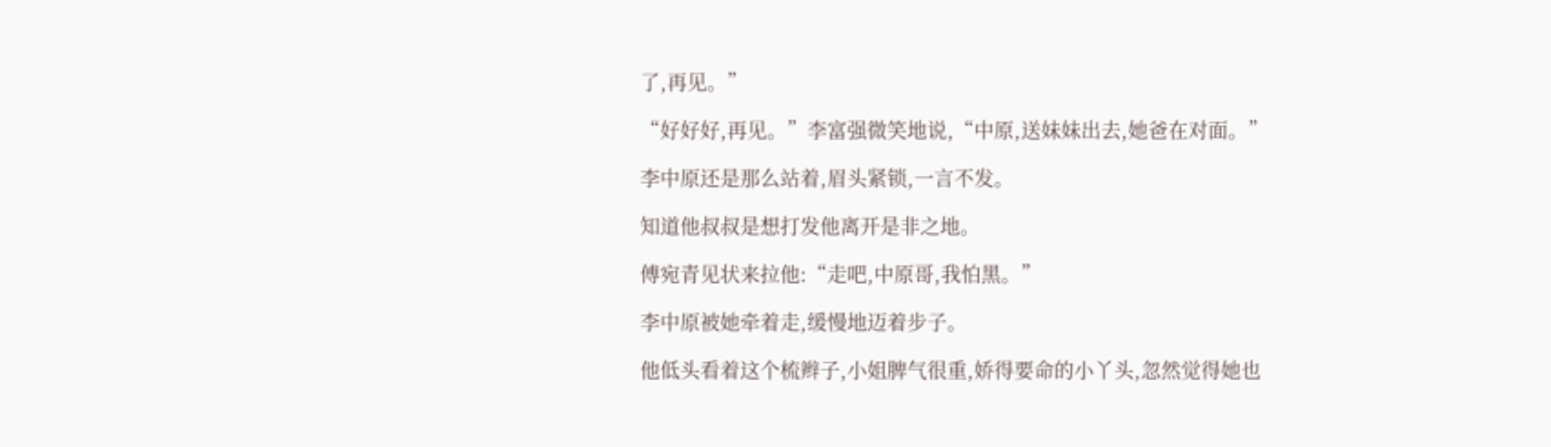了,再见。”

“好好好,再见。”李富强微笑地说,“中原,送妹妹出去,她爸在对面。”

李中原还是那么站着,眉头紧锁,一言不发。

知道他叔叔是想打发他离开是非之地。

傅宛青见状来拉他:“走吧,中原哥,我怕黑。”

李中原被她牵着走,缓慢地迈着步子。

他低头看着这个梳辫子,小姐脾气很重,娇得要命的小丫头,忽然觉得她也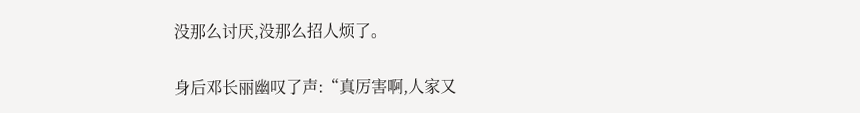没那么讨厌,没那么招人烦了。

身后邓长丽幽叹了声:“真厉害啊,人家又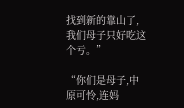找到新的靠山了,我们母子只好吃这个亏。”

“你们是母子,中原可怜,连妈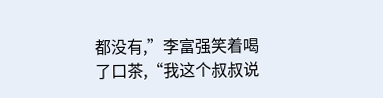都没有,”李富强笑着喝了口茶,“我这个叔叔说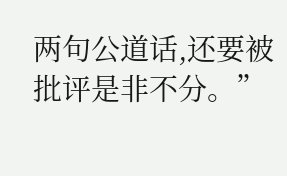两句公道话,还要被批评是非不分。”